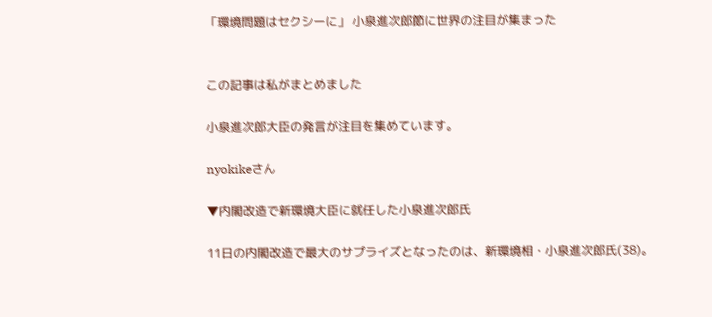「環境問題はセクシーに」 小泉進次郎節に世界の注目が集まった


この記事は私がまとめました

小泉進次郎大臣の発言が注目を集めています。

nyokikeさん

▼内閣改造で新環境大臣に就任した小泉進次郎氏

11日の内閣改造で最大のサプライズとなったのは、新環境相・小泉進次郎氏(38)。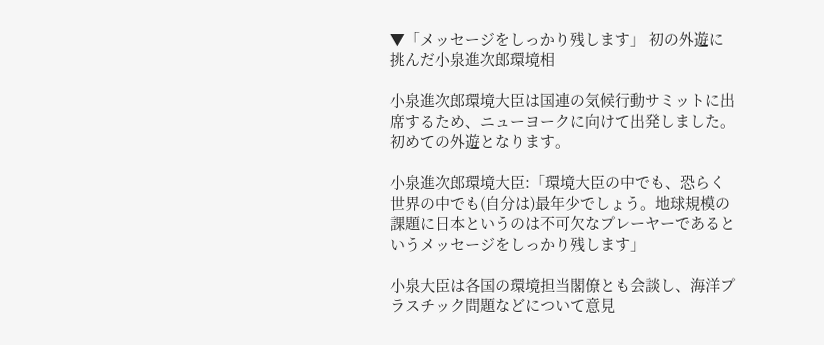▼「メッセージをしっかり残します」 初の外遊に挑んだ小泉進次郎環境相

小泉進次郎環境大臣は国連の気候行動サミットに出席するため、ニューヨークに向けて出発しました。初めての外遊となります。

小泉進次郎環境大臣:「環境大臣の中でも、恐らく世界の中でも(自分は)最年少でしょう。地球規模の課題に日本というのは不可欠なプレーヤーであるというメッセージをしっかり残します」

小泉大臣は各国の環境担当閣僚とも会談し、海洋プラスチック問題などについて意見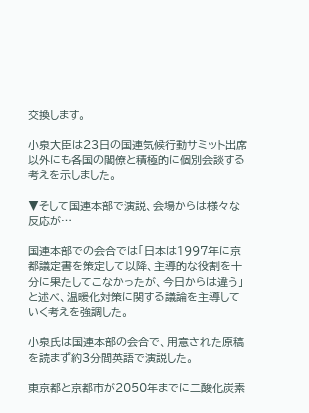交換します。

小泉大臣は23日の国連気候行動サミット出席以外にも各国の閣僚と積極的に個別会談する考えを示しました。

▼そして国連本部で演説、会場からは様々な反応が…

国連本部での会合では「日本は1997年に京都議定書を策定して以降、主導的な役割を十分に果たしてこなかったが、今日からは違う」と述べ、温暖化対策に関する議論を主導していく考えを強調した。

小泉氏は国連本部の会合で、用意された原稿を読まず約3分間英語で演説した。

東京都と京都市が2050年までに二酸化炭素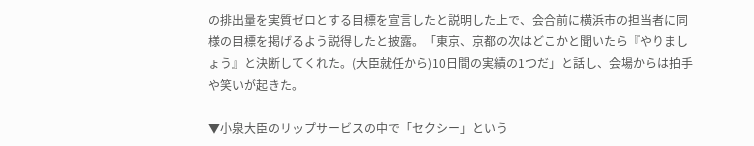の排出量を実質ゼロとする目標を宣言したと説明した上で、会合前に横浜市の担当者に同様の目標を掲げるよう説得したと披露。「東京、京都の次はどこかと聞いたら『やりましょう』と決断してくれた。(大臣就任から)10日間の実績の1つだ」と話し、会場からは拍手や笑いが起きた。

▼小泉大臣のリップサービスの中で「セクシー」という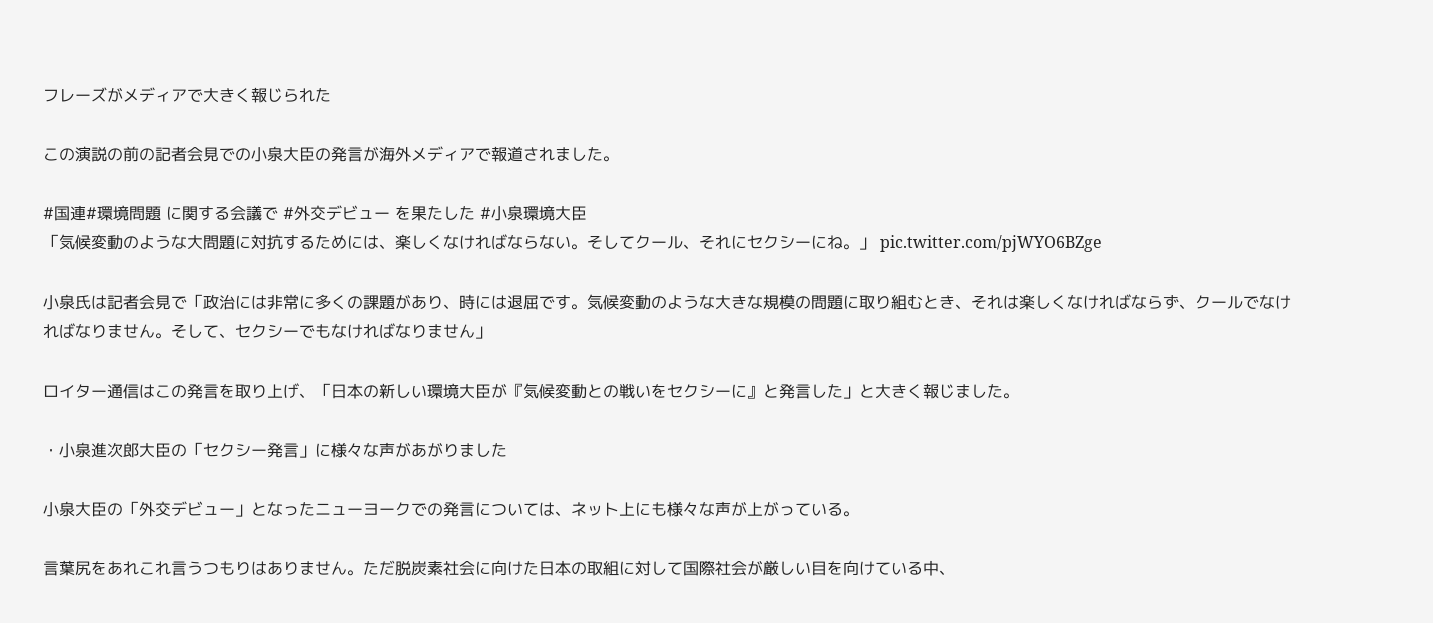フレーズがメディアで大きく報じられた

この演説の前の記者会見での小泉大臣の発言が海外メディアで報道されました。

#国連#環境問題 に関する会議で #外交デビュー を果たした #小泉環境大臣
「気候変動のような大問題に対抗するためには、楽しくなければならない。そしてクール、それにセクシーにね。」 pic.twitter.com/pjWYO6BZge

小泉氏は記者会見で「政治には非常に多くの課題があり、時には退屈です。気候変動のような大きな規模の問題に取り組むとき、それは楽しくなければならず、クールでなければなりません。そして、セクシーでもなければなりません」

ロイター通信はこの発言を取り上げ、「日本の新しい環境大臣が『気候変動との戦いをセクシーに』と発言した」と大きく報じました。

・小泉進次郎大臣の「セクシー発言」に様々な声があがりました

小泉大臣の「外交デビュー」となったニューヨークでの発言については、ネット上にも様々な声が上がっている。

言葉尻をあれこれ言うつもりはありません。ただ脱炭素社会に向けた日本の取組に対して国際社会が厳しい目を向けている中、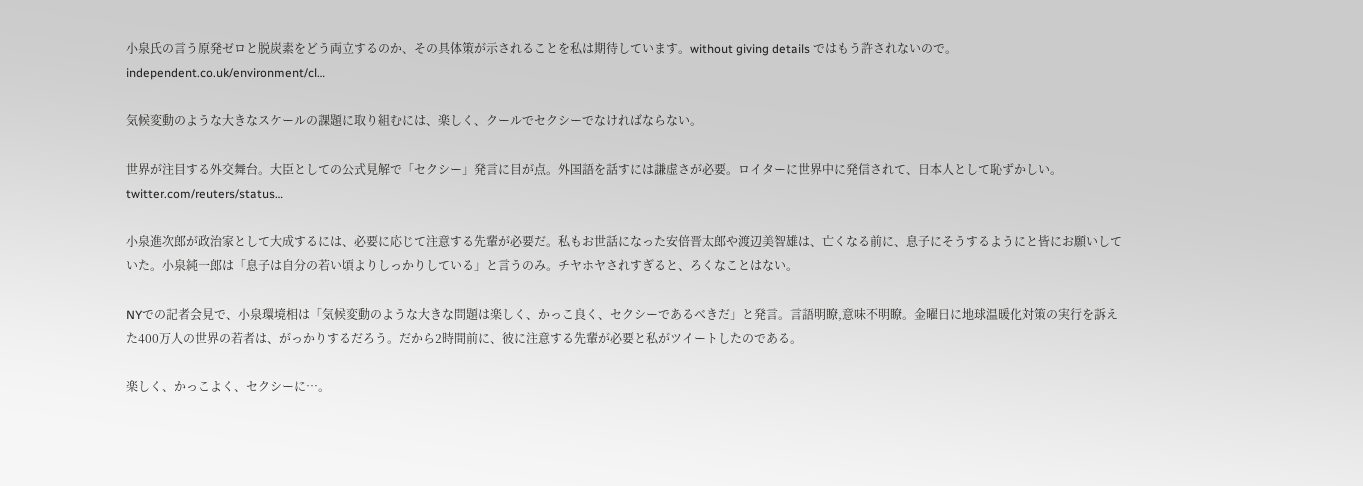小泉氏の言う原発ゼロと脱炭素をどう両立するのか、その具体策が示されることを私は期待しています。without giving details ではもう許されないので。 independent.co.uk/environment/cl…

気候変動のような大きなスケールの課題に取り組むには、楽しく、クールでセクシーでなければならない。

世界が注目する外交舞台。大臣としての公式見解で「セクシー」発言に目が点。外国語を話すには謙虚さが必要。ロイターに世界中に発信されて、日本人として恥ずかしい。 twitter.com/reuters/status…

小泉進次郎が政治家として大成するには、必要に応じて注意する先輩が必要だ。私もお世話になった安倍晋太郎や渡辺美智雄は、亡くなる前に、息子にそうするようにと皆にお願いしていた。小泉純一郎は「息子は自分の若い頃よりしっかりしている」と言うのみ。チヤホヤされすぎると、ろくなことはない。

NYでの記者会見で、小泉環境相は「気候変動のような大きな問題は楽しく、かっこ良く、セクシーであるべきだ」と発言。言語明瞭,意味不明瞭。金曜日に地球温暖化対策の実行を訴えた400万人の世界の若者は、がっかりするだろう。だから2時間前に、彼に注意する先輩が必要と私がツイートしたのである。

楽しく、かっこよく、セクシーに…。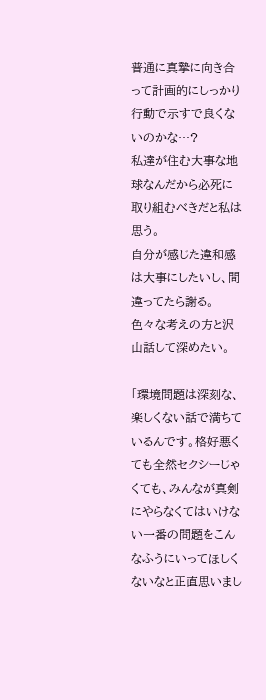普通に真摯に向き合って計画的にしっかり行動で示すで良くないのかな…?
私達が住む大事な地球なんだから必死に取り組むべきだと私は思う。
自分が感じた違和感は大事にしたいし、間違ってたら謝る。
色々な考えの方と沢山話して深めたい。

「環境問題は深刻な、楽しくない話で満ちているんです。格好悪くても全然セクシーじゃくても、みんなが真剣にやらなくてはいけない一番の問題をこんなふうにいってほしくないなと正直思いまし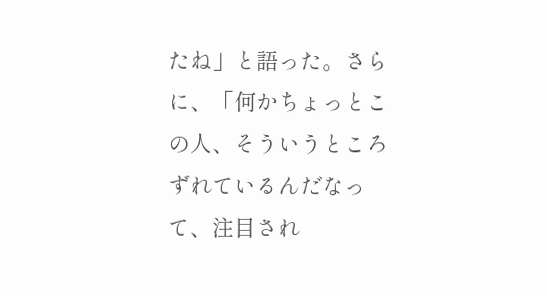たね」と語った。さらに、「何かちょっとこの人、そういうところずれているんだなって、注目され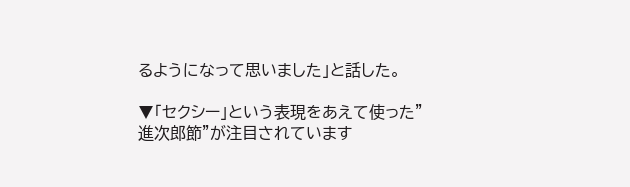るようになって思いました」と話した。

▼「セクシー」という表現をあえて使った”進次郎節”が注目されています